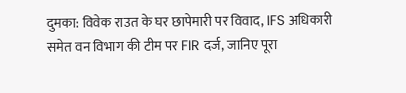दुमका: विवेक राउत के घर छापेमारी पर विवाद, IFS अधिकारी समेत वन विभाग की टीम पर FIR दर्ज, जानिए पूरा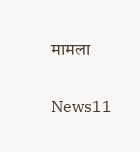मामला

News11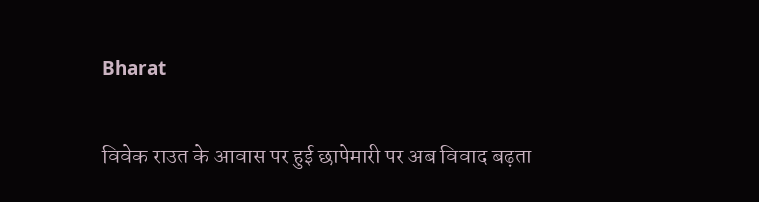Bharat

विवेक राउत के आवास पर हुई छापेमारी पर अब विवाद बढ़ता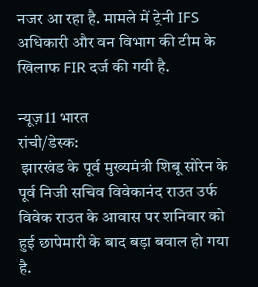नजर आ रहा है. मामले में ट्रेनी IFS अधिकारी और वन विभाग की टीम के खिलाफ FIR दर्ज की गयी है.

न्यूज़11 भारत
रांची/डेस्क:
 झारखंड के पूर्व मुख्यमंत्री शिबू सोरेन के पूर्व निजी सचिव विवेकानंद राउत उर्फ विवेक राउत के आवास पर शनिवार को हुई छापेमारी के बाद बड़ा बवाल हो गया है.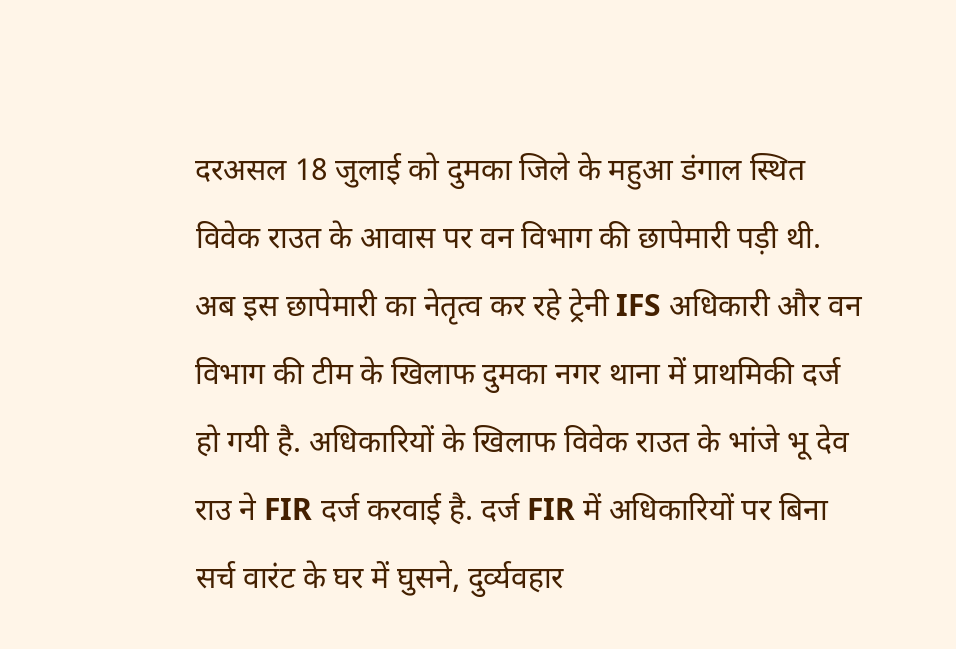दरअसल 18 जुलाई को दुमका जिले के महुआ डंगाल स्थित विवेक राउत के आवास पर वन विभाग की छापेमारी पड़ी थी.  अब इस छापेमारी का नेतृत्व कर रहे ट्रेनी IFS अधिकारी और वन विभाग की टीम के खिलाफ दुमका नगर थाना में प्राथमिकी दर्ज हो गयी है. अधिकारियों के खिलाफ विवेक राउत के भांजे भू देव राउ ने FIR दर्ज करवाई है. दर्ज FIR में अधिकारियों पर बिना सर्च वारंट के घर में घुसने, दुर्व्यवहार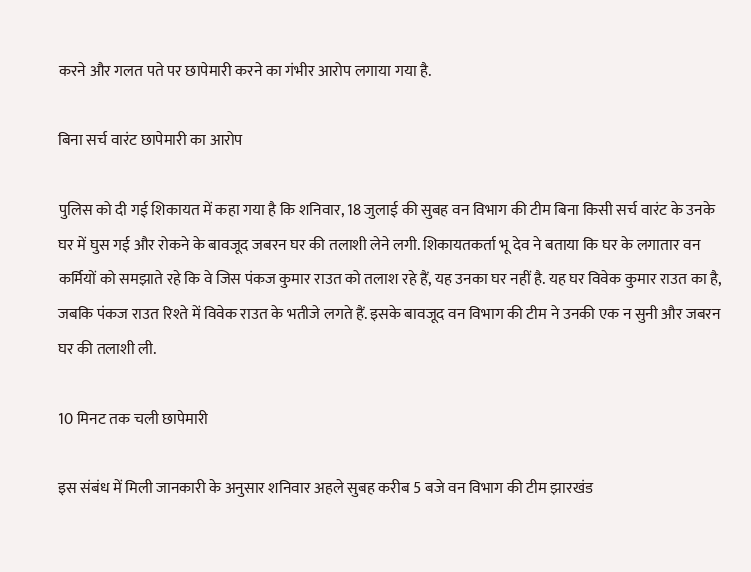करने और गलत पते पर छापेमारी करने का गंभीर आरोप लगाया गया है.

बिना सर्च वारंट छापेमारी का आरोप

पुलिस को दी गई शिकायत में कहा गया है कि शनिवार, 18 जुलाई की सुबह वन विभाग की टीम बिना किसी सर्च वारंट के उनके घर में घुस गई और रोकने के बावजूद जबरन घर की तलाशी लेने लगी. शिकायतकर्ता भू देव ने बताया कि घर के लगातार वन कर्मियों को समझाते रहे कि वे जिस पंकज कुमार राउत को तलाश रहे हैं, यह उनका घर नहीं है. यह घर विवेक कुमार राउत का है, जबकि पंकज राउत रिश्ते में विवेक राउत के भतीजे लगते हैं. इसके बावजूद वन विभाग की टीम ने उनकी एक न सुनी और जबरन घर की तलाशी ली.

10 मिनट तक चली छापेमारी

इस संबंध में मिली जानकारी के अनुसार शनिवार अहले सुबह करीब 5 बजे वन विभाग की टीम झारखंड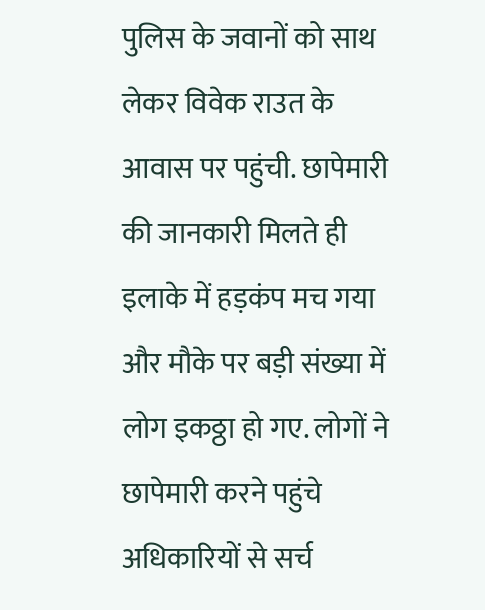पुलिस के जवानों को साथ लेकर विवेक राउत के आवास पर पहुंची. छापेमारी की जानकारी मिलते ही इलाके में हड़कंप मच गया और मौके पर बड़ी संख्या में लोग इकठ्ठा हो गए. लोगों ने छापेमारी करने पहुंचे अधिकारियों से सर्च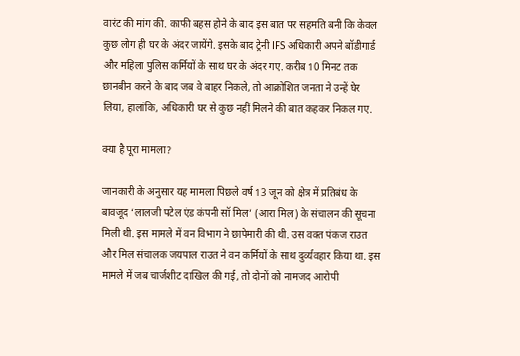वारंट की मांग की. काफी बहस होने के बाद इस बात पर सहमति बनी कि केवल कुछ लोग ही घर के अंदर जायेंगे. इसके बाद ट्रेनी IFS अधिकारी अपने बॉडीगार्ड और महिला पुलिस कर्मियों के साथ घर के अंदर गए. करीब 10 मिनट तक छानबीन करने के बाद जब वे बाहर निकले, तो आक्रोशित जनता ने उन्हें घेर लिया, हालांकि, अधिकारी घर से कुछ नहीं मिलने की बात कहकर निकल गए.

क्या है पूरा मामला?

जानकारी के अनुसार यह मामला पिछले वर्ष 13 जून को क्षेत्र में प्रतिबंध के बावजूद ‘लालजी पटेल एंड कंपनी सॉ मिल’ (आरा मिल) के संचालन की सूचना मिली थी. इस मामले में वन विभाग ने छापेमारी की थी. उस वक्त पंकज राउत और मिल संचालक जयपाल राउत ने वन कर्मियों के साथ दुर्व्यवहार किया था. इस मामले में जब चार्जशीट दाखिल की गई, तो दोनों को नामजद आरोपी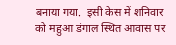बनाया गया.  इसी केस में शनिवार को महुआ डंगाल स्थित आवास पर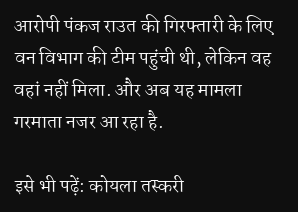आरोपी पंकज राउत की गिरफ्तारी के लिए वन विभाग की टीम पहुंची थी, लेकिन वह वहां नहीं मिला. और अब यह मामला गरमाता नजर आ रहा है.

इसे भी पढ़ें: कोयला तस्करी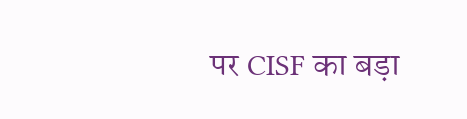पर CISF का बड़ा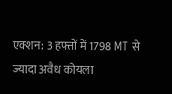एक्शन: 3 हफ्तों में 1798 MT से ज्यादा अवैध कोयला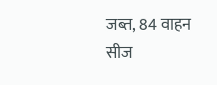जब्त, 84 वाहन सीज